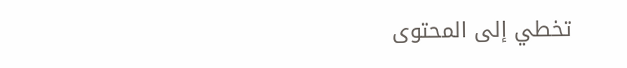تخطي إلى المحتوى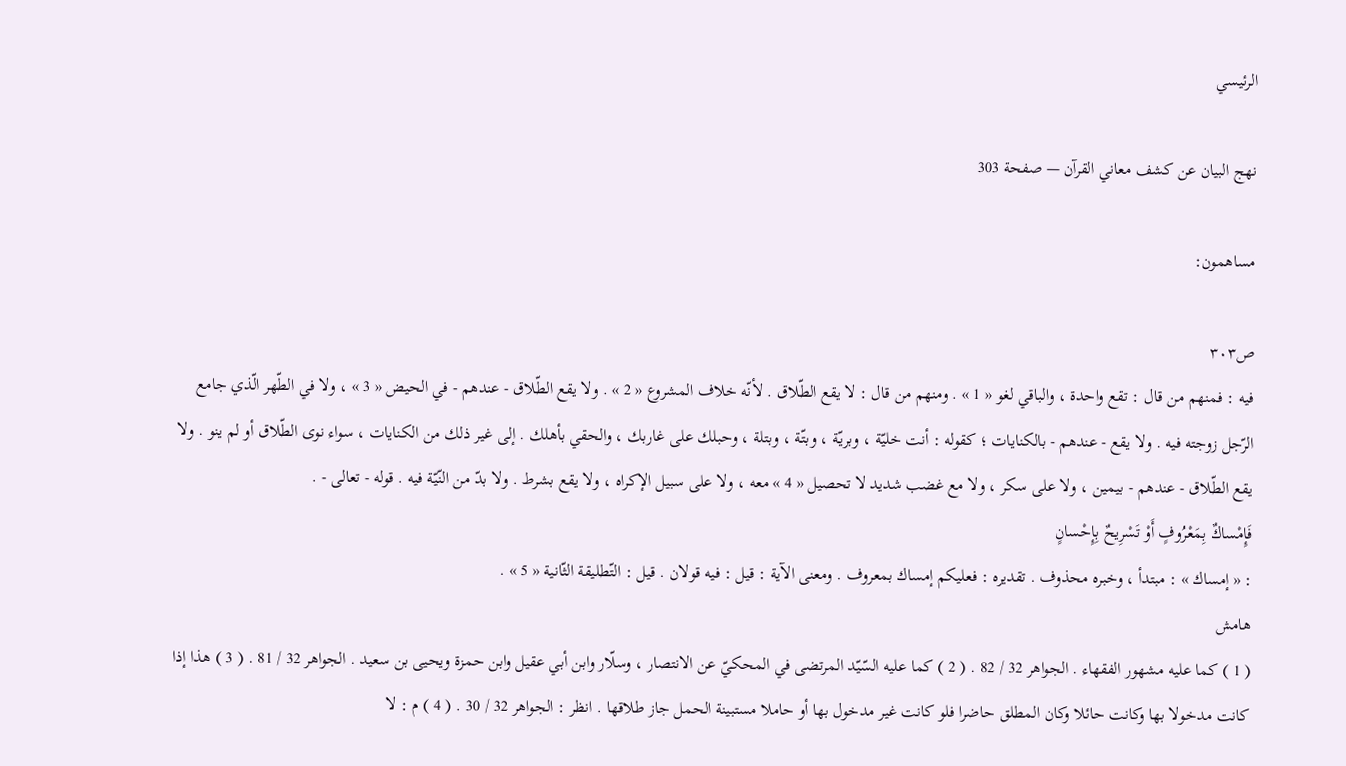الرئيسي

نهج البيان عن كشف معاني القرآن — صفحة 303

مساهمون:

ص٣٠٣
فيه : فمنهم من قال : تقع واحدة ، والباقي لغو « 1 » . ومنهم من قال : لا يقع الطّلاق . لأنّه خلاف المشروع « 2 » . ولا يقع الطّلاق - عندهم - في الحيض « 3 » ، ولا في الطّهر الّذي جامع الرّجل زوجته فيه . ولا يقع - عندهم - بالكنايات ؛ كقوله : أنت خليّة ، وبريّة ، وبتّة ، وبتلة ، وحبلك على غاربك ، والحقي بأهلك . إلى غير ذلك من الكنايات ، سواء نوى الطّلاق أو لم ينو . ولا يقع الطّلاق - عندهم - بيمين ، ولا على سكر ، ولا مع غضب شديد لا تحصيل « 4 » معه ، ولا على سبيل الإكراه ، ولا يقع بشرط . ولا بدّ من النّيّة فيه . قوله - تعالى - .
فَإِمْساكٌ بِمَعْرُوفٍ أَوْ تَسْرِيحٌ بِإِحْسانٍ
: « إمساك » : مبتدأ ، وخبره محذوف . تقديره : فعليكم إمساك بمعروف . ومعنى الآية : قيل : فيه قولان . قيل : التّطليقة الثّانية « 5 » .
هامش
( 1 ) كما عليه مشهور الفقهاء . الجواهر 32 / 82 . ( 2 ) كما عليه السّيّد المرتضى في المحكيّ عن الانتصار ، وسلّار وابن أبي عقيل وابن حمزة ويحيى بن سعيد . الجواهر 32 / 81 . ( 3 ) هذا إذا كانت مدخولا بها وكانت حائلا وكان المطلق حاضرا فلو كانت غير مدخول بها أو حاملا مستبينة الحمل جاز طلاقها . انظر : الجواهر 32 / 30 . ( 4 ) م : لا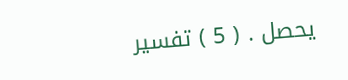يحصل . ( 5 ) تفسير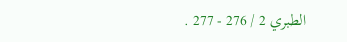الطبري 2 / 276 - 277 .